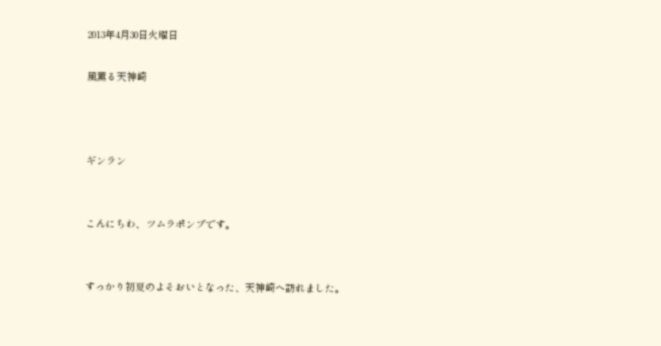2013年4月30日火曜日

風薫る天神崎



ギンラン


こんにちわ、ツムラポンプです。


すっかり初夏のよそおいとなった、天神崎へ訪れました。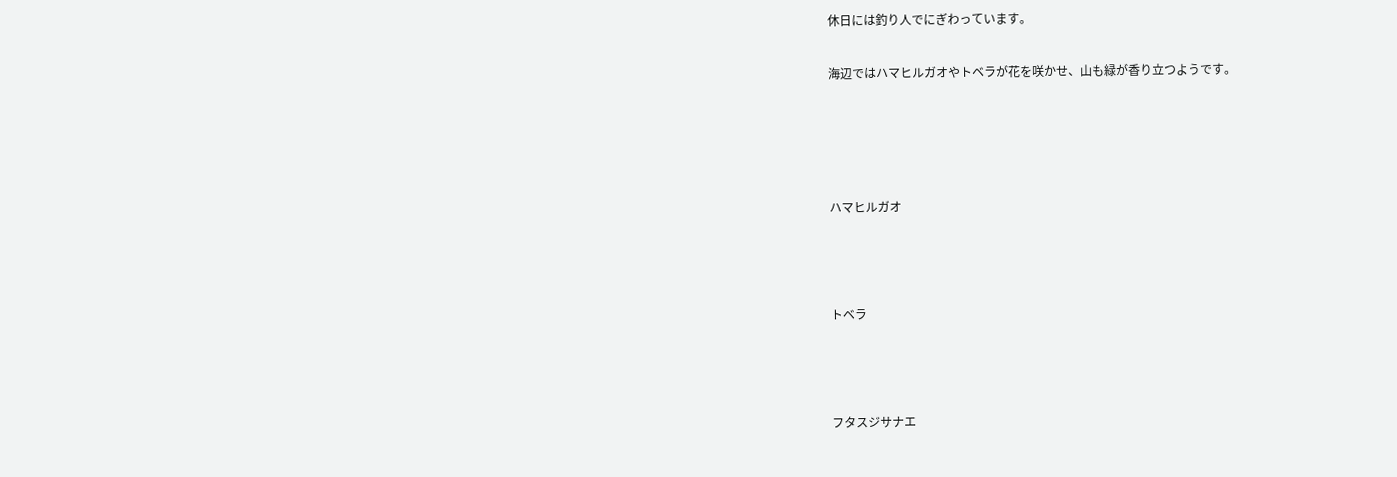休日には釣り人でにぎわっています。

海辺ではハマヒルガオやトベラが花を咲かせ、山も緑が香り立つようです。




ハマヒルガオ



トベラ



フタスジサナエ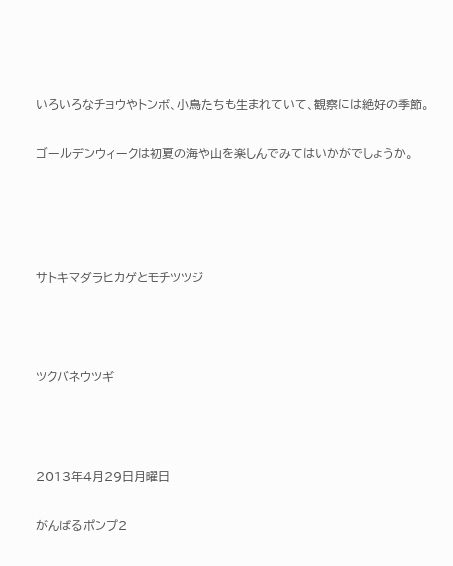いろいろなチョウやトンボ、小鳥たちも生まれていて、観察には絶好の季節。

ゴールデンウィークは初夏の海や山を楽しんでみてはいかがでしょうか。




サトキマダラヒカゲとモチツツジ



ツクバネウツギ



2013年4月29日月曜日

がんばるポンプ2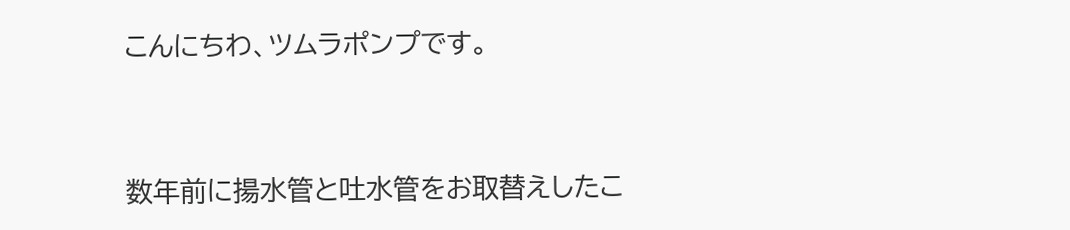こんにちわ、ツムラポンプです。


数年前に揚水管と吐水管をお取替えしたこ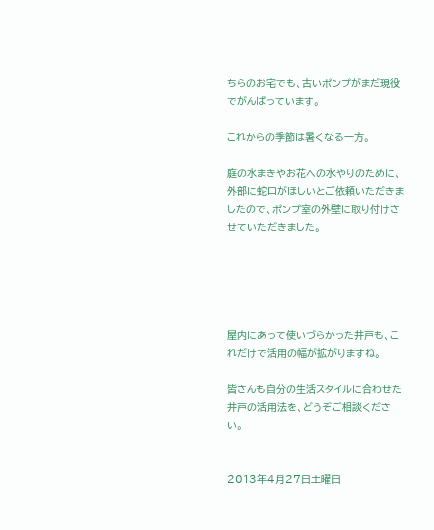ちらのお宅でも、古いポンプがまだ現役でがんばっています。

これからの季節は暑くなる一方。

庭の水まきやお花への水やりのために、外部に蛇口がほしいとご依頼いただきましたので、ポンプ室の外壁に取り付けさせていただきました。





屋内にあって使いづらかった井戸も、これだけで活用の幅が拡がりますね。

皆さんも自分の生活スタイルに合わせた井戸の活用法を、どうぞご相談ください。


2013年4月27日土曜日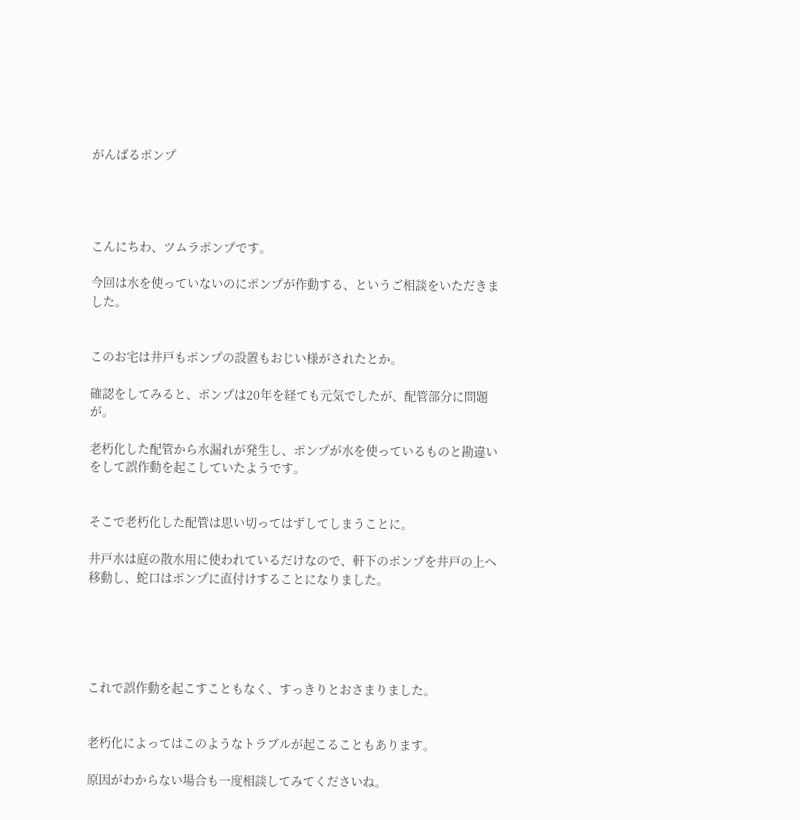がんばるポンプ




こんにちわ、ツムラポンプです。

今回は水を使っていないのにポンプが作動する、というご相談をいただきました。


このお宅は井戸もポンプの設置もおじい様がされたとか。

確認をしてみると、ポンプは20年を経ても元気でしたが、配管部分に問題が。

老朽化した配管から水漏れが発生し、ポンプが水を使っているものと勘違いをして誤作動を起こしていたようです。


そこで老朽化した配管は思い切ってはずしてしまうことに。

井戸水は庭の散水用に使われているだけなので、軒下のポンプを井戸の上へ移動し、蛇口はポンプに直付けすることになりました。





これで誤作動を起こすこともなく、すっきりとおさまりました。


老朽化によってはこのようなトラブルが起こることもあります。

原因がわからない場合も一度相談してみてくださいね。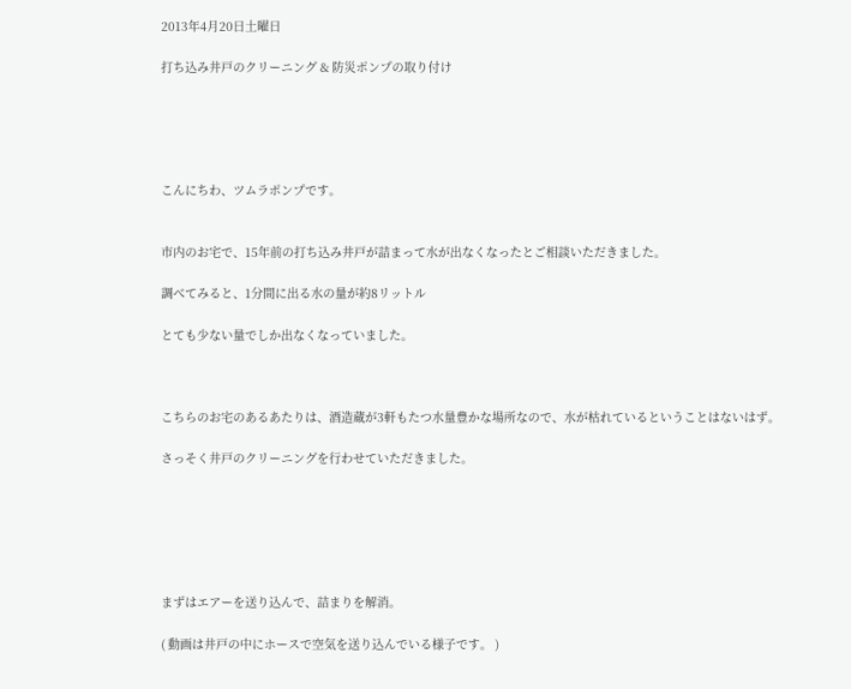2013年4月20日土曜日

打ち込み井戸のクリーニング & 防災ポンプの取り付け





こんにちわ、ツムラポンプです。


市内のお宅で、15年前の打ち込み井戸が詰まって水が出なくなったとご相談いただきました。

調べてみると、1分間に出る水の量が約8リットル

とても少ない量でしか出なくなっていました。



こちらのお宅のあるあたりは、酒造蔵が3軒もたつ水量豊かな場所なので、水が枯れているということはないはず。

さっそく井戸のクリーニングを行わせていただきました。






まずはエアーを送り込んで、詰まりを解消。

( 動画は井戸の中にホースで空気を送り込んでいる様子です。 )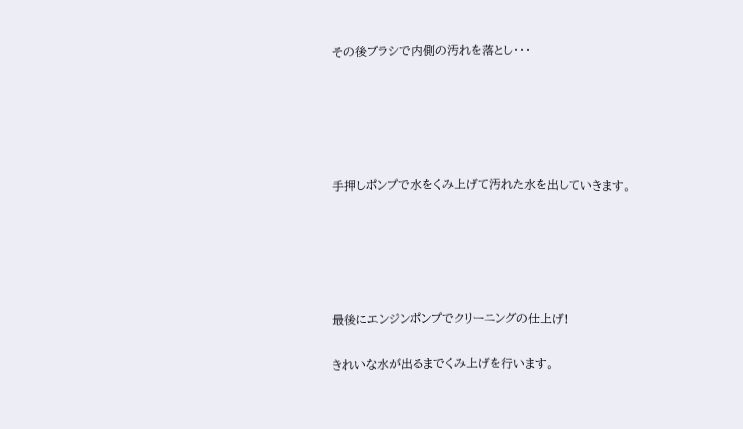その後ブラシで内側の汚れを落とし・・・





手押しポンプで水をくみ上げて汚れた水を出していきます。





最後にエンジンポンプでクリーニングの仕上げ!

きれいな水が出るまでくみ上げを行います。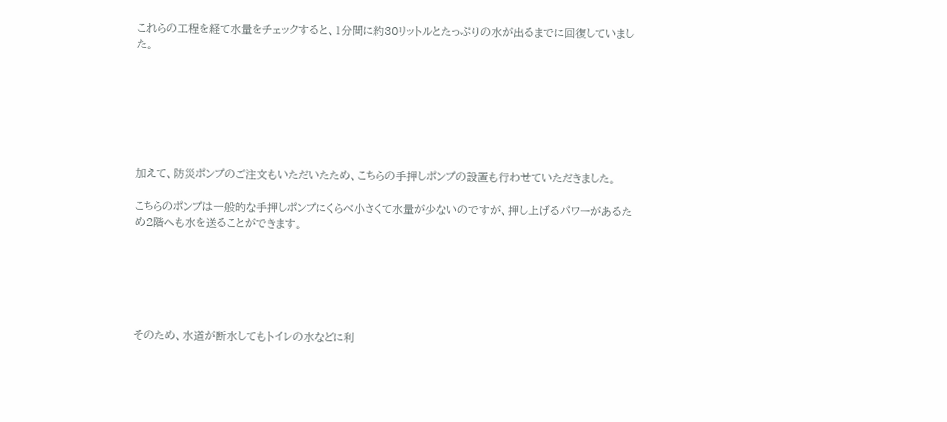これらの工程を経て水量をチェックすると、1分間に約30リットルとたっぷりの水が出るまでに回復していました。







加えて、防災ポンプのご注文もいただいたため、こちらの手押しポンプの設置も行わせていただきました。

こちらのポンプは一般的な手押しポンプにくらべ小さくて水量が少ないのですが、押し上げるパワーがあるため2階へも水を送ることができます。






そのため、水道が断水してもトイレの水などに利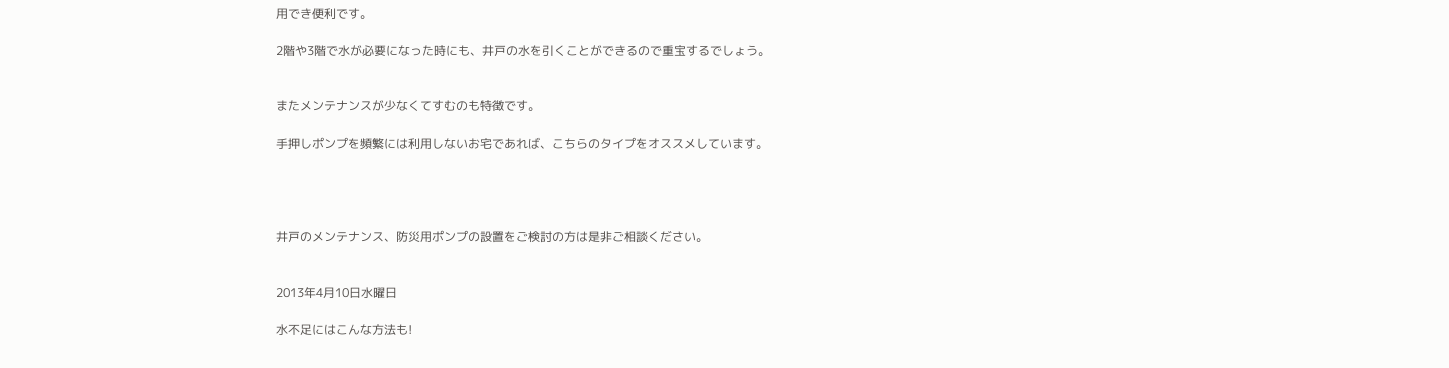用でき便利です。

2階や3階で水が必要になった時にも、井戸の水を引くことができるので重宝するでしょう。


またメンテナンスが少なくてすむのも特徴です。

手押しポンプを頻繁には利用しないお宅であれば、こちらのタイプをオススメしています。




井戸のメンテナンス、防災用ポンプの設置をご検討の方は是非ご相談ください。


2013年4月10日水曜日

水不足にはこんな方法も!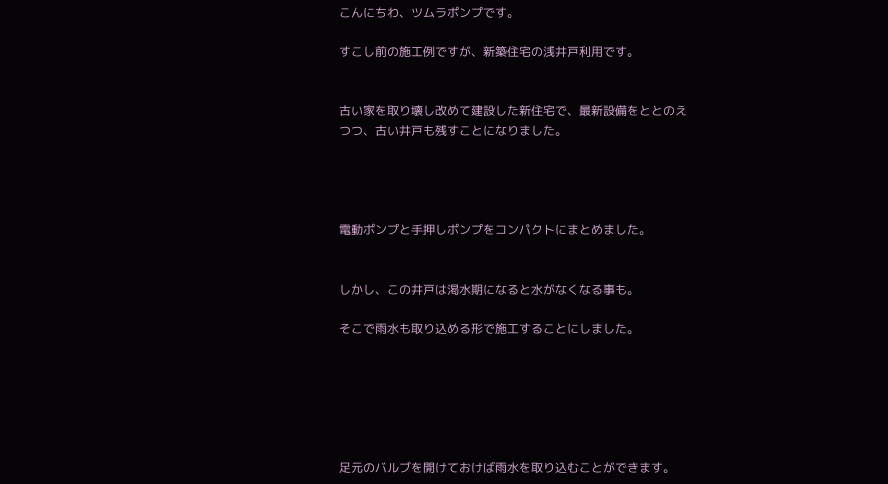こんにちわ、ツムラポンプです。

すこし前の施工例ですが、新築住宅の浅井戸利用です。


古い家を取り壊し改めて建設した新住宅で、最新設備をととのえつつ、古い井戸も残すことになりました。




電動ポンプと手押しポンプをコンパクトにまとめました。


しかし、この井戸は渇水期になると水がなくなる事も。

そこで雨水も取り込める形で施工することにしました。






足元のバルブを開けておけば雨水を取り込むことができます。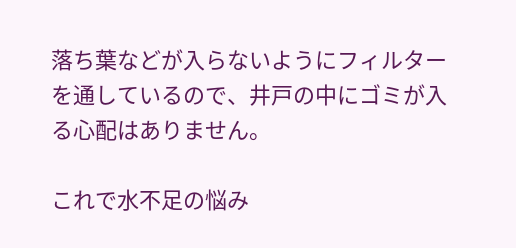落ち葉などが入らないようにフィルターを通しているので、井戸の中にゴミが入る心配はありません。

これで水不足の悩み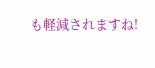も軽減されますね!